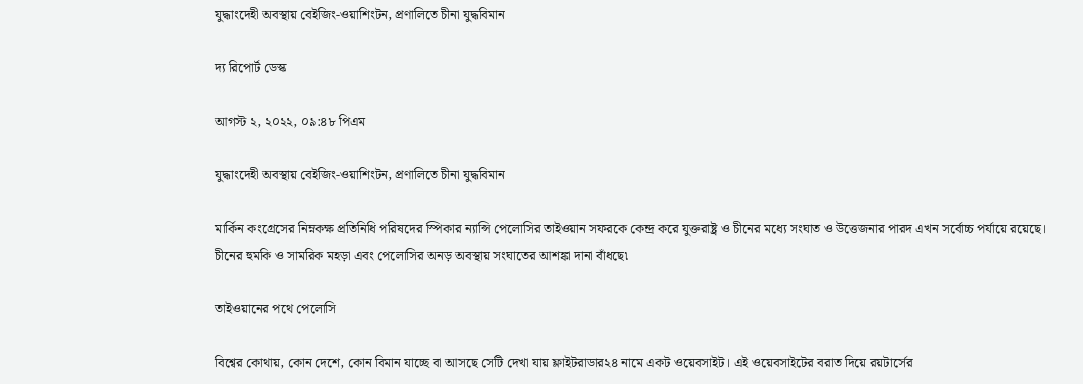যুদ্ধাংদেহী অবস্থায় বেইজিং-ওয়াশিংটন, প্রণালিতে চীনা যুদ্ধবিমান

দ্য রিপোর্ট ডেস্ক

আগস্ট ২, ২০২২, ০৯:৪৮ পিএম

যুদ্ধাংদেহী অবস্থায় বেইজিং-ওয়াশিংটন, প্রণালিতে চীনা যুদ্ধবিমান

মার্কিন কংগ্রেসের নিম্নকক্ষ প্রতিনিধি পরিষদের স্পিকার ন্যান্সি পেলোসির তাইওয়ান সফরকে কেন্দ্র করে যুক্তরাষ্ট্র ও চীনের মধ্যে সংঘাত ও উত্তেজনার পারদ এখন সর্বোচ্চ পর্যায়ে রয়েছে। চীনের হুমকি ও সামরিক মহড়া এবং পেলোসির অনড় অবস্থায় সংঘাতের আশঙ্কা দানা বাঁধছে৷

তাইওয়ানের পথে পেলোসি

বিশ্বের কোথায়, কোন দেশে, কোন বিমান যাচ্ছে বা আসছে সেটি দেখা যায় ফ্লাইটরাডার২৪ নামে একট ওয়েবসাইট। এই ওয়েবসাইটের বরাত দিয়ে রয়টার্সের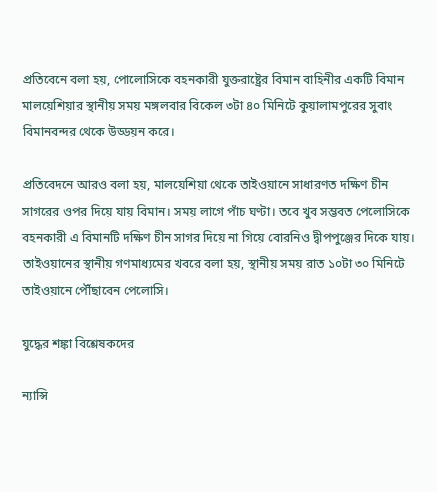প্রতিবেনে বলা হয়, পোলোসিকে বহনকারী যুক্তরাষ্ট্রের বিমান বাহিনীর একটি বিমান মালয়েশিয়ার স্থানীয় সময় মঙ্গলবার বিকেল ৩টা ৪০ মিনিটে কুয়ালামপুরের সুবাং বিমানবন্দর থেকে উড্ডয়ন করে।

প্রতিবেদনে আরও বলা হয়, মালয়েশিয়া থেকে তাইওয়ানে সাধারণত দক্ষিণ চীন সাগরের ওপর দিয়ে যায় বিমান। সময় লাগে পাঁচ ঘণ্টা। তবে খুব সম্ভবত পেলোসিকে বহনকারী এ বিমানটি দক্ষিণ চীন সাগর দিয়ে না গিয়ে বোরনিও দ্বীপপুঞ্জের দিকে যায়। তাইওয়ানের স্থানীয় গণমাধ্যমের খবরে বলা হয়, স্থানীয় সময় রাত ১০টা ৩০ মিনিটে তাইওয়ানে পৌঁছাবেন পেলোসি।

যুদ্ধের শঙ্কা বিশ্লেষকদের

ন্যান্সি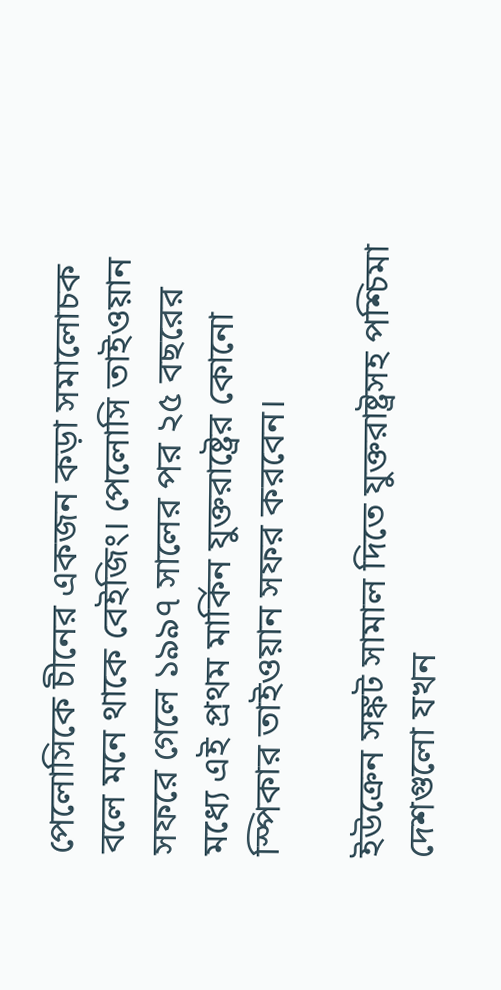পেলোসিকে চীনের একজন কড়া সমালোচক বলে মনে থাকে বেইজিং। পেলোসি তাইওয়ান সফরে গেলে ১৯৯৭ সালের পর ২৫ বছরের মধ্যে এই প্রথম মার্কিন যুক্তরাষ্ট্রের কোনো স্পিকার তাইওয়ান সফর করবেন।

ইউক্রেন সঙ্কট সামাল দিতে যুক্তরাষ্ট্রসহ পশ্চিমা দেশগুলো যখন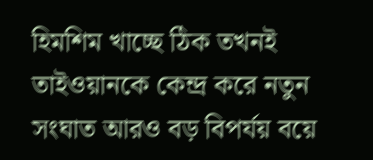হিমশিম খাচ্ছে ঠিক তখনই তাইওয়ানকে কেন্দ্র করে নতুন সংঘাত আরও বড় বিপর্যয় বয়ে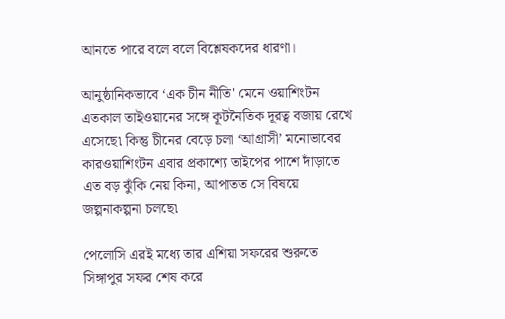আনতে পারে বলে বলে বিশ্লেষকদের ধারণা।

আনুষ্ঠানিকভাবে ‘এক চীন নীতি' মেনে ওয়াশিংটন এতকাল তাইওয়ানের সঙ্গে কূটনৈতিক দূরত্ব বজায় রেখে এসেছে৷ কিন্তু চীনের বেড়ে চলা ‘আগ্রাসী’ মনোভাবের কারওয়াশিংটন এবার প্রকাশ্যে তাইপের পাশে দাঁড়াতে এত বড় ঝুঁকি নেয় কিনা, আপাতত সে বিষয়ে জল্পনাকল্পনা চলছে৷

পেলোসি এরই মধ্যে তার এশিয়া সফরের শুরুতে সিঙ্গাপুর সফর শেষ করে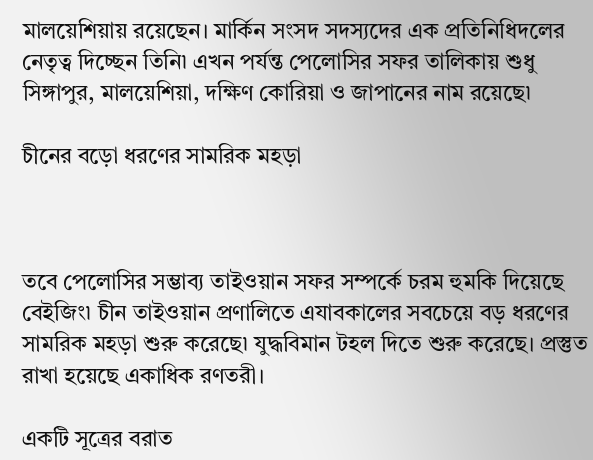মালয়েশিয়ায় রয়েছেন। মার্কিন সংসদ সদস্যদের এক প্রতিনিধিদলের নেতৃত্ব দিচ্ছেন তিনি৷ এখন পর্যন্ত পেলোসির সফর তালিকায় শুধু সিঙ্গাপুর, মালয়েশিয়া, দক্ষিণ কোরিয়া ও জাপানের নাম রয়েছে৷

চীনের বড়ো ধরণের সামরিক মহড়া



তবে পেলোসির সম্ভাব্য তাইওয়ান সফর সম্পর্কে চরম হুমকি দিয়েছে বেইজিং৷ চীন তাইওয়ান প্রণালিতে এযাবকালের সবচেয়ে বড় ধরণের সামরিক মহড়া শুরু করেছে৷ যুদ্ধবিমান টহল দিতে শুরু করেছে। প্রস্তুত রাখা হয়েছে একাধিক রণতরী।

একটি সূত্রের বরাত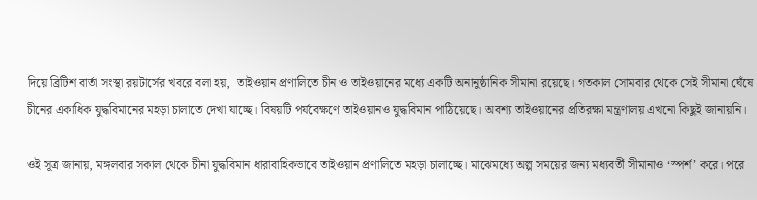দিয়ে ব্রিটিশ বার্তা সংস্থা রয়টার্সের খবরে বলা হয়,  তাইওয়ান প্রণালিতে চীন ও তাইওয়ানের মধ্যে একটি অনানুষ্ঠানিক সীমানা রয়েছে। গতকাল সোমবার থেকে সেই সীমানা ঘেঁষে চীনের একাধিক যুদ্ধবিমানের মহড়া চালাতে দেখা যাচ্ছে। বিষয়টি পর্যবেক্ষণে তাইওয়ানও যুদ্ধবিমান পাঠিয়েছে। অবশ্য তাইওয়ানের প্রতিরক্ষা মন্ত্রণালয় এখনো কিছুই জানায়নি।

ওই সূত্র জানায়, মঙ্গলবার সকাল থেকে চীনা যুদ্ধবিমান ধারাবাহিকভাবে তাইওয়ান প্রণালিতে মহড়া চালাচ্ছে। মাঝেমধ্যে অল্প সময়ের জন্য মধ্যবর্তী সীমানাও ‘স্পর্শ’ করে। পরে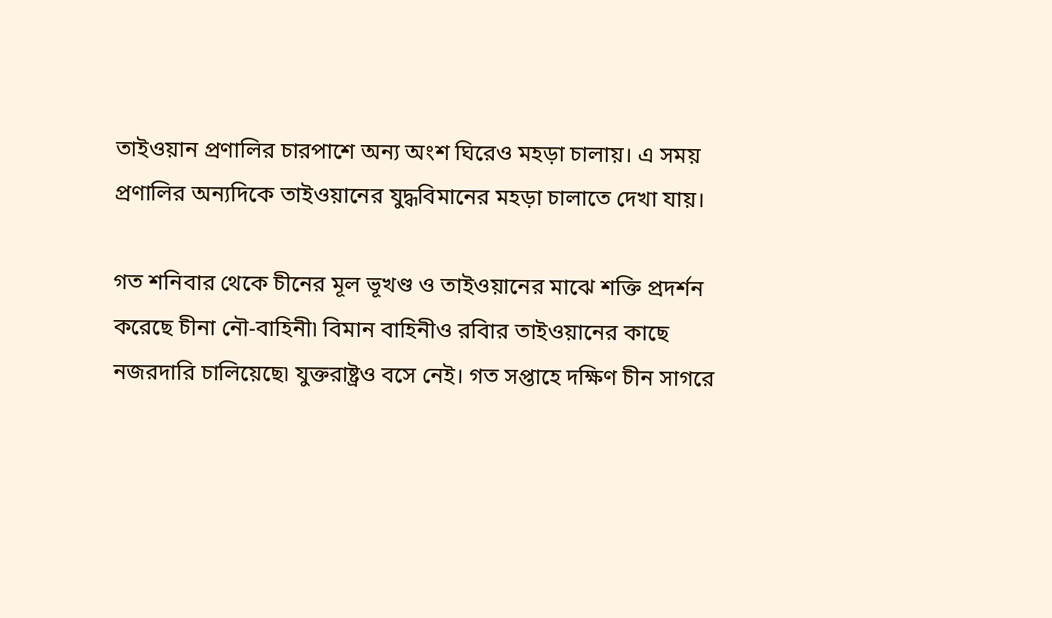তাইওয়ান প্রণালির চারপাশে অন্য অংশ ঘিরেও মহড়া চালায়। এ সময় প্রণালির অন্যদিকে তাইওয়ানের যুদ্ধবিমানের মহড়া চালাতে দেখা যায়।

গত শনিবার থেকে চীনের মূল ভূখণ্ড ও তাইওয়ানের মাঝে শক্তি প্রদর্শন করেছে চীনা নৌ-বাহিনী৷ বিমান বাহিনীও রবিার তাইওয়ানের কাছে নজরদারি চালিয়েছে৷ যুক্তরাষ্ট্রও বসে নেই। গত সপ্তাহে দক্ষিণ চীন সাগরে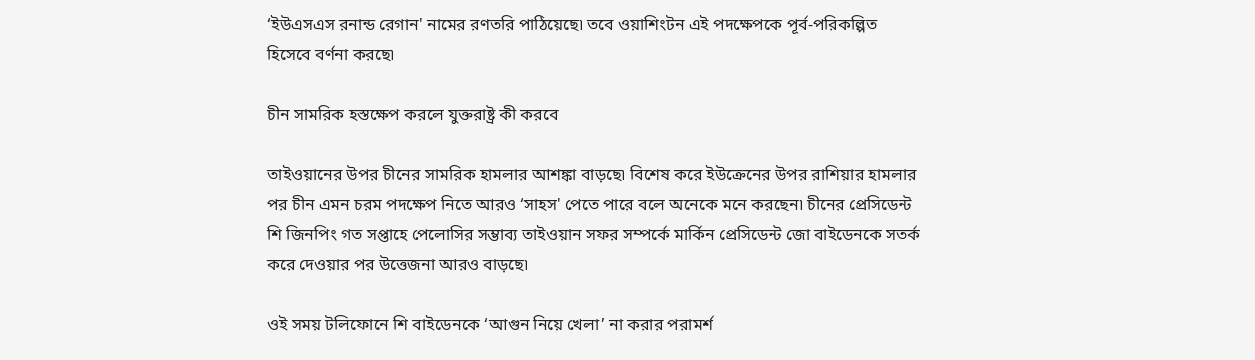‘ইউএসএস রনান্ড রেগান' নামের রণতরি পাঠিয়েছে৷ তবে ওয়াশিংটন এই পদক্ষেপকে পূর্ব-পরিকল্পিত হিসেবে বর্ণনা করছে৷

চীন সামরিক হস্তক্ষেপ করলে যুক্তরাষ্ট্র কী করবে

তাইওয়ানের উপর চীনের সামরিক হামলার আশঙ্কা বাড়ছে৷ বিশেষ করে ইউক্রেনের উপর রাশিয়ার হামলার পর চীন এমন চরম পদক্ষেপ নিতে আরও ‘সাহস' পেতে পারে বলে অনেকে মনে করছেন৷ চীনের প্রেসিডেন্ট শি জিনপিং গত সপ্তাহে পেলোসির সম্ভাব্য তাইওয়ান সফর সম্পর্কে মার্কিন প্রেসিডেন্ট জো বাইডেনকে সতর্ক করে দেওয়ার পর উত্তেজনা আরও বাড়ছে৷

ওই সময় টলিফোনে শি বাইডেনকে ‘আগুন নিয়ে খেলা’ না করার পরামর্শ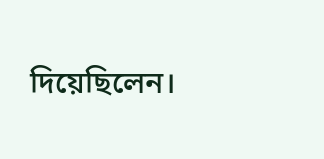দিয়েছিলেন।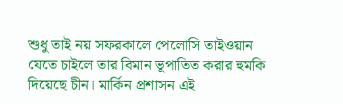শুধু তাই নয় সফরকালে পেলোসি তাইওয়ান যেতে চাইলে তার বিমান ভূপাতিত করার হুমকি দিয়েছে চীন। মার্কিন প্রশাসন এই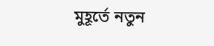মুহূর্তে নতুন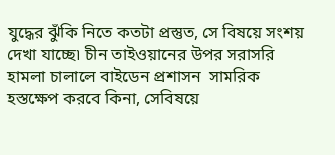যুদ্ধের ঝুঁকি নিতে কতটা প্রস্তুত, সে বিষয়ে সংশয় দেখা যাচ্ছে৷ চীন তাইওয়ানের উপর সরাসরি হামলা চালালে বাইডেন প্রশাসন  সামরিক হস্তক্ষেপ করবে কিনা, সেবিষয়ে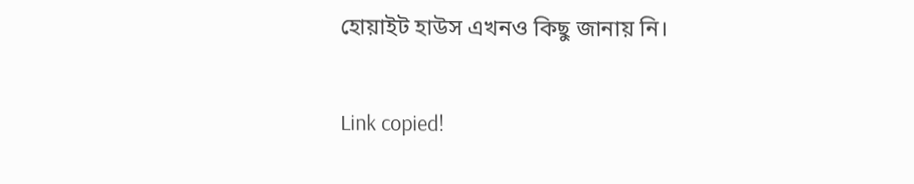হোয়াইট হাউস এখনও কিছু জানায় নি।

Link copied!